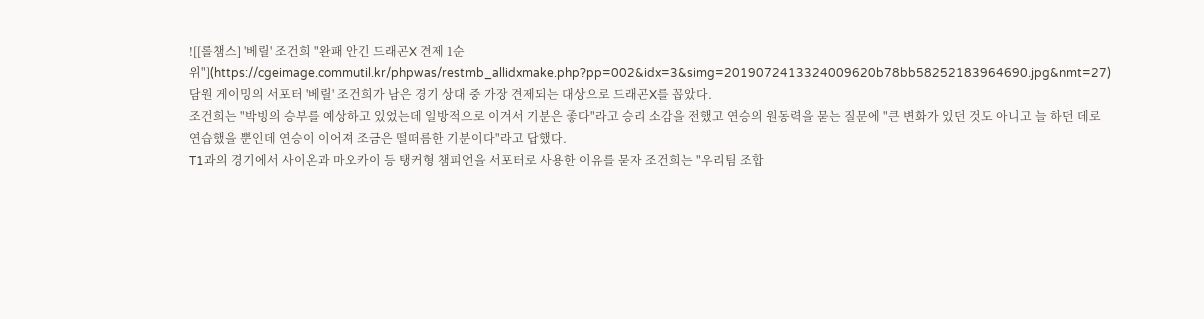![[롤챔스] '베릴' 조건희 "완패 안긴 드래곤X 견제 1순위"](https://cgeimage.commutil.kr/phpwas/restmb_allidxmake.php?pp=002&idx=3&simg=2019072413324009620b78bb58252183964690.jpg&nmt=27)
담원 게이밍의 서포터 '베릴' 조건희가 남은 경기 상대 중 가장 견제되는 대상으로 드래곤X를 꼽았다.
조건희는 "박빙의 승부를 예상하고 있었는데 일방적으로 이겨서 기분은 좋다"라고 승리 소감을 전했고 연승의 원동력을 묻는 질문에 "큰 변화가 있던 것도 아니고 늘 하던 데로 연습했을 뿐인데 연승이 이어져 조금은 떨떠름한 기분이다"라고 답했다.
T1과의 경기에서 사이온과 마오카이 등 탱커형 챔피언을 서포터로 사용한 이유를 묻자 조건희는 "우리팀 조합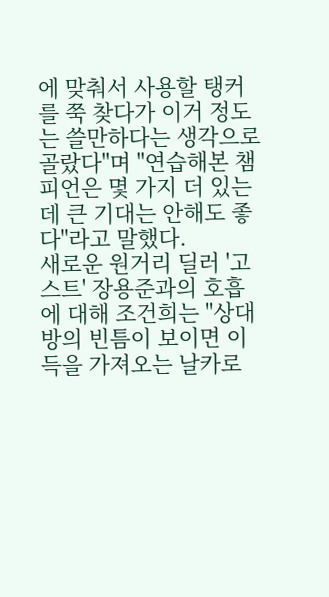에 맞춰서 사용할 탱커를 쭉 찾다가 이거 정도는 쓸만하다는 생각으로 골랐다"며 "연습해본 챔피언은 몇 가지 더 있는데 큰 기대는 안해도 좋다"라고 말했다.
새로운 원거리 딜러 '고스트' 장용준과의 호흡에 대해 조건희는 "상대방의 빈틈이 보이면 이득을 가져오는 날카로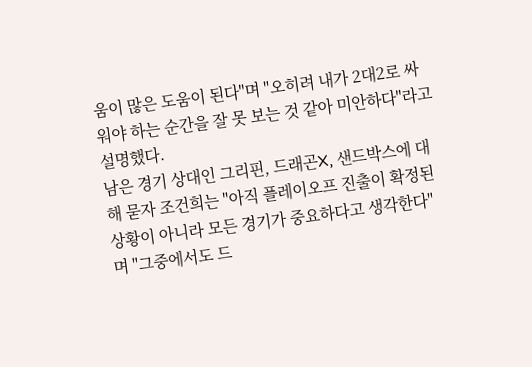움이 많은 도움이 된다"며 "오히려 내가 2대2로 싸워야 하는 순간을 잘 못 보는 것 같아 미안하다"라고 설명했다.
남은 경기 상대인 그리핀, 드래곤X, 샌드박스에 대해 묻자 조건희는 "아직 플레이오프 진출이 확정된 상황이 아니라 모든 경기가 중요하다고 생각한다"며 "그중에서도 드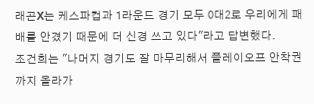래곤X는 케스파컵과 1라운드 경기 모두 0대2로 우리에게 패배를 안겼기 때문에 더 신경 쓰고 있다"라고 답변했다.
조건희는 "나머지 경기도 잘 마무리해서 플레이오프 안착권까지 올라가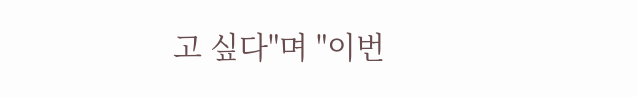고 싶다"며 "이번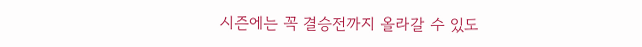시즌에는 꼭 결승전까지 올라갈 수 있도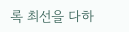록 최선을 다하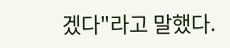겠다"라고 말했다.